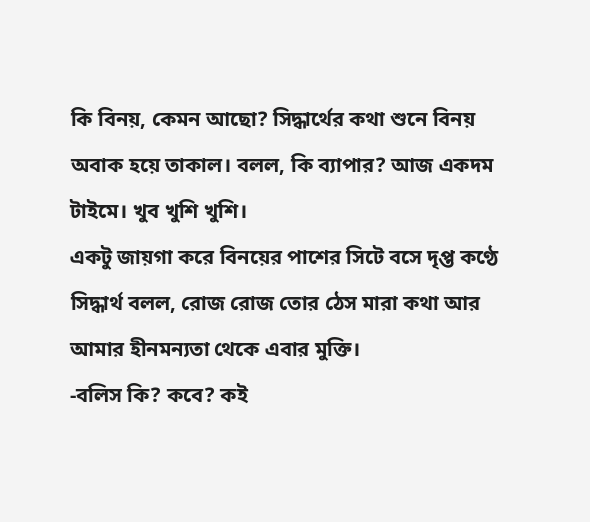কি বিনয়, কেমন আছো? সিদ্ধার্থের কথা শুনে বিনয় অবাক হয়ে তাকাল। বলল, কি ব্যাপার? আজ একদম টাইমে। খুব খুশি খুশি।
একটু জায়গা করে বিনয়ের পাশের সিটে বসে দৃপ্ত কণ্ঠে সিদ্ধার্থ বলল, রোজ রোজ তোর ঠেস মারা কথা আর আমার হীনমন্যতা থেকে এবার মুক্তি।
-বলিস কি? কবে? কই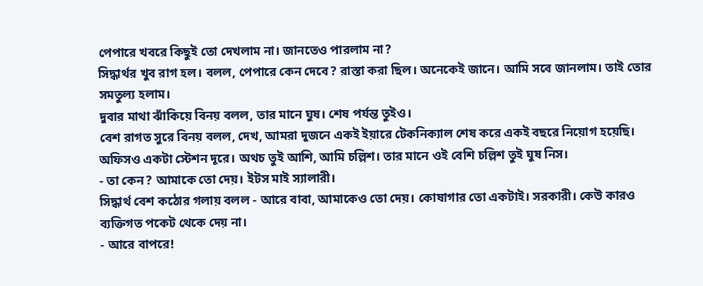পেপারে খবরে কিছুই তো দেখলাম না। জানতেও পারলাম না?
সিদ্ধার্থর খুব রাগ হল। বলল, পেপারে কেন দেবে? রাস্তা করা ছিল। অনেকেই জানে। আমি সবে জানলাম। তাই তোর সমতুল্য হলাম।
দুবার মাথা ঝাঁকিয়ে বিনয় বলল, তার মানে ঘুষ। শেষ পর্যন্ত তুইও।
বেশ রাগত সুরে বিনয় বলল, দেখ, আমরা দুজনে একই ইয়ারে টেকনিক্যাল শেষ করে একই বছরে নিয়োগ হয়েছি। অফিসও একটা স্টেশন দূরে। অথচ তুই আশি, আমি চল্লিশ। তার মানে ওই বেশি চল্লিশ তুই ঘুষ নিস।
- তা কেন? আমাকে তো দেয়। ইটস মাই স্যালারী।
সিদ্ধার্থ বেশ কঠোর গলায় বলল - আরে বাবা, আমাকেও তো দেয়। কোষাগার তো একটাই। সরকারী। কেউ কারও ব্যক্তিগত পকেট থেকে দেয় না।
- আরে বাপরে!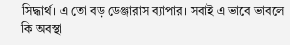সিদ্ধার্থ। এ তো বড় ডেঞ্জারাস ব্যাপার। সবাই এ ভাবে ভাবলে কি অবস্থা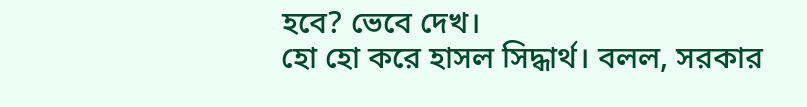হবে? ভেবে দেখ।
হো হো করে হাসল সিদ্ধার্থ। বলল, সরকার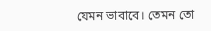যেমন ভাবাবে। তেমন তো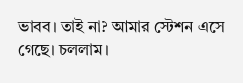ভাবব। তাই না? আমার স্টেশন এসে গেছে। চললাম।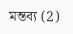মন্তব্য (2)